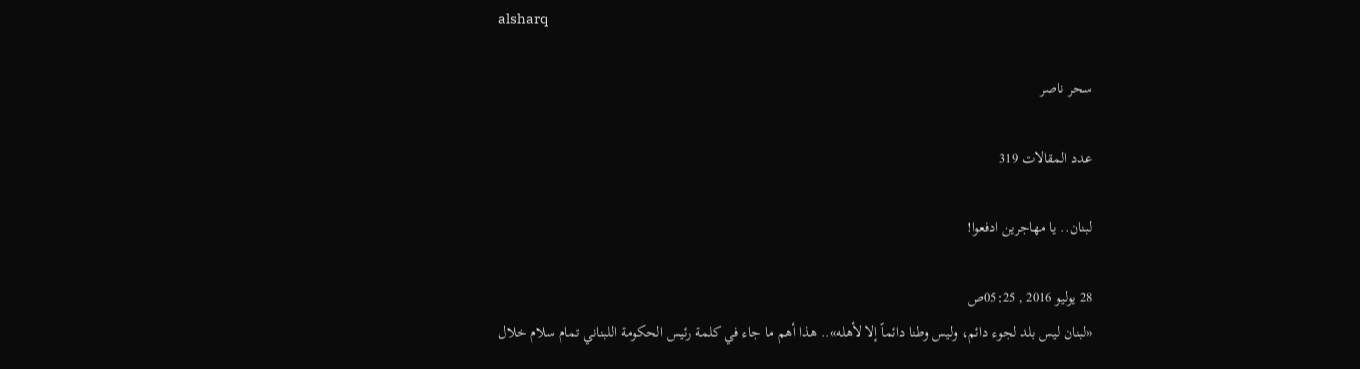alsharq

سحر ناصر

عدد المقالات 319

لبنان.. يا مهاجرين ادفعوا!

28 يوليو 2016 , 05:25ص
«لبنان ليس بلد لجوء دائم، وليس وطنا دائماً إلا لأهله».. هذا أهم ما جاء في كلمة رئيس الحكومة اللبناني تمام سلام خلال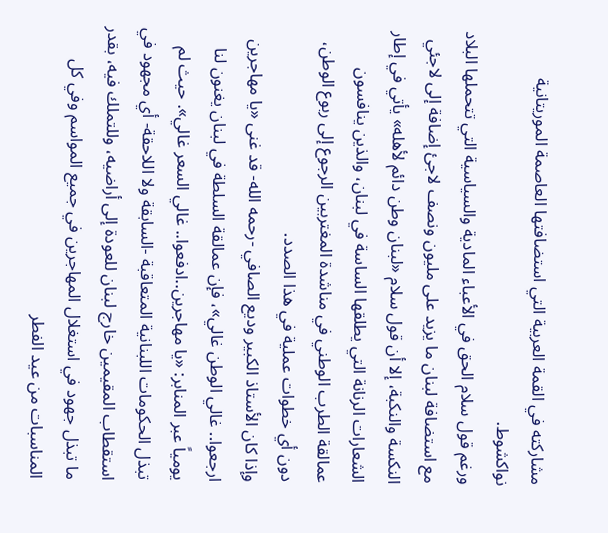مشاركته في القمة العربية التي استضافتها العاصمة الموريتانية نواكشوط.
ورغم قول سلام الحق في الأعباء المادية والسياسية التي تتحملها البلاد مع استضافة لبنان ما يزيد على مليون ونصف لاجئ إضافة إلى لاجئي النكسة والنكبة، إلا أن قول سلام «لبنان وطن دائم لأهله» يأتي في إطار الشعارات الرنانة التي يطلقها الساسة في لبنان، والذين ينافسون عمالقة الطرب الوطني في مناشدة المغتربين الرجوع إلى ربوع الوطن، دون أي خطوات عملية في هذا الصدد.
وإذا كان الأستاذ الكبير وديع الصافي -رحمه الله- قد غنى «يا مهاجرين ارجعوا.. غالي الوطن غالي»، فإن عمالقة السلطة في لبنان يغنون لنا يومياً عبر المنابر: «يا مهاجرين..ادفعوا.. غالي السعر غالي». حيث لم تبذل الحكومات اللبنانية المتعاقبة -السابقة ولا اللاحقة- أي مجهود في استقطاب المقيمين خارج لبنان للعودة إلى أراضيه، وللتملك فيه، بقدر ما تبذل جهود في استغلال المهاجرين في جميع المواسم وفي كل المناسبات من عيد الفطر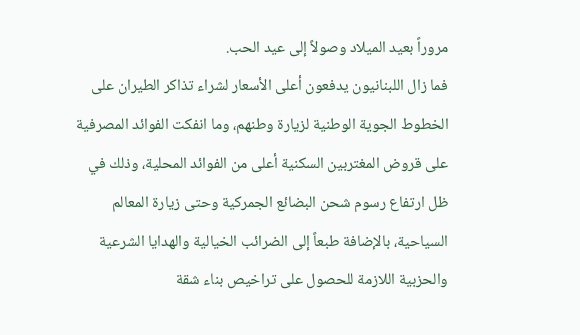مروراً بعيد الميلاد وصولاً إلى عيد الحب.
فما زال اللبنانيون يدفعون أعلى الأسعار لشراء تذاكر الطيران على الخطوط الجوية الوطنية لزيارة وطنهم، وما انفكت الفوائد المصرفية على قروض المغتربين السكنية أعلى من الفوائد المحلية، وذلك في ظل ارتفاع رسوم شحن البضائع الجمركية وحتى زيارة المعالم السياحية، بالإضافة طبعاً إلى الضرائب الخيالية والهدايا الشرعية والحزبية اللازمة للحصول على تراخيص بناء شقة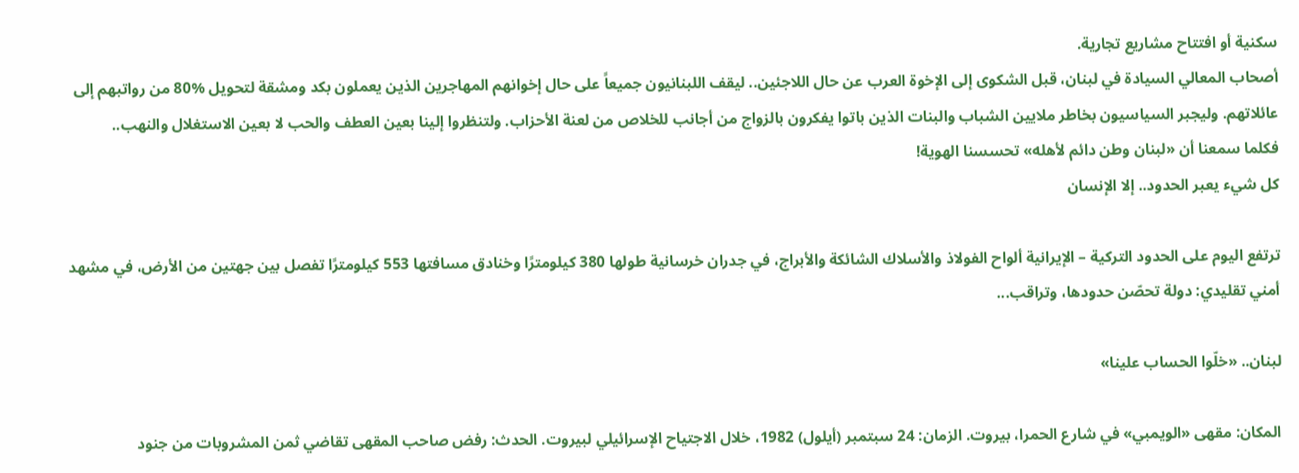سكنية أو افتتاح مشاريع تجارية.
أصحاب المعالي السيادة في لبنان، قبل الشكوى إلى الإخوة العرب عن حال اللاجئين.. ليقف اللبنانيون جميعاً على حال إخوانهم المهاجرين الذين يعملون بكد ومشقة لتحويل %80 من رواتبهم إلى عائلاتهم. وليجبر السياسيون بخاطر ملايين الشباب والبنات الذين باتوا يفكرون بالزواج من أجانب للخلاص من لعنة الأحزاب. ولتنظروا إلينا بعين العطف والحب لا بعين الاستغلال والنهب..
فكلما سمعنا أن «لبنان وطن دائم لأهله» تحسسنا الهوية!
كل شيء يعبر الحدود.. إلا الإنسان

ترتفع اليوم على الحدود التركية – الإيرانية ألواح الفولاذ والأسلاك الشائكة والأبراج، في جدران خرسانية طولها 380 كيلومترًا وخنادق مسافتها 553 كيلومترًا تفصل بين جهتين من الأرض، في مشهد أمني تقليدي: دولة تحصّن حدودها، وتراقب...

لبنان.. «خلّوا الحساب علينا»

المكان: مقهى «الويمبي» في شارع الحمرا، بيروت. الزمان: 24 سبتمبر (أيلول) 1982، خلال الاجتياح الإسرائيلي لبيروت. الحدث: رفض صاحب المقهى تقاضي ثمن المشروبات من جنود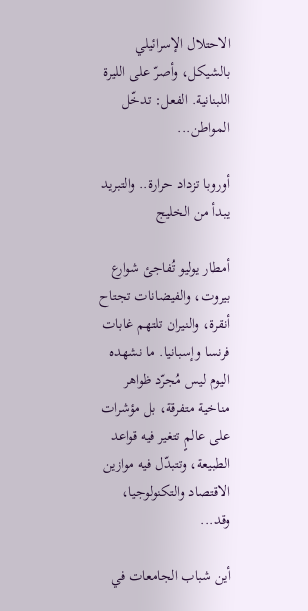الاحتلال الإسرائيلي بالشيكل، وأصرّ على الليرة اللبنانية. الفعل: تدخّل المواطن...

أوروبا تزداد حرارة.. والتبريد يبدأ من الخليج

أمطار يوليو تُفاجئ شوارع بيروت، والفيضانات تجتاح أنقرة، والنيران تلتهم غابات فرنسا وإسبانيا. ما نشهده اليوم ليس مُجرّد ظواهر مناخية متفرقة، بل مؤشرات على عالمٍ تتغير فيه قواعد الطبيعة، وتتبدّل فيه موازين الاقتصاد والتكنولوجيا، وقد...

أين شباب الجامعات في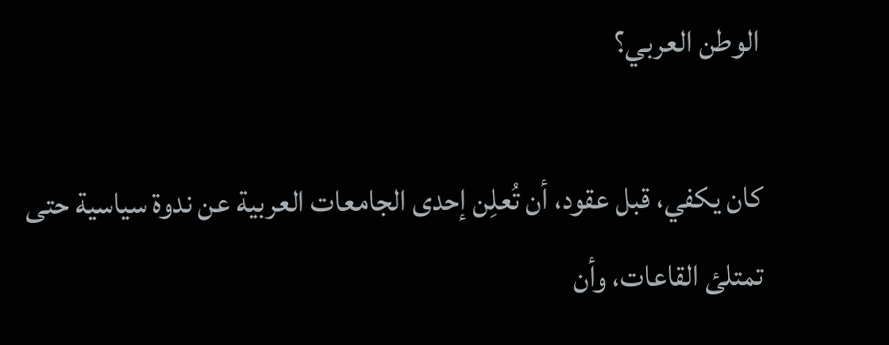الوطن العربي؟

كان يكفي، قبل عقود، أن تُعلِن إحدى الجامعات العربية عن ندوة سياسية حتى تمتلئ القاعات، وأن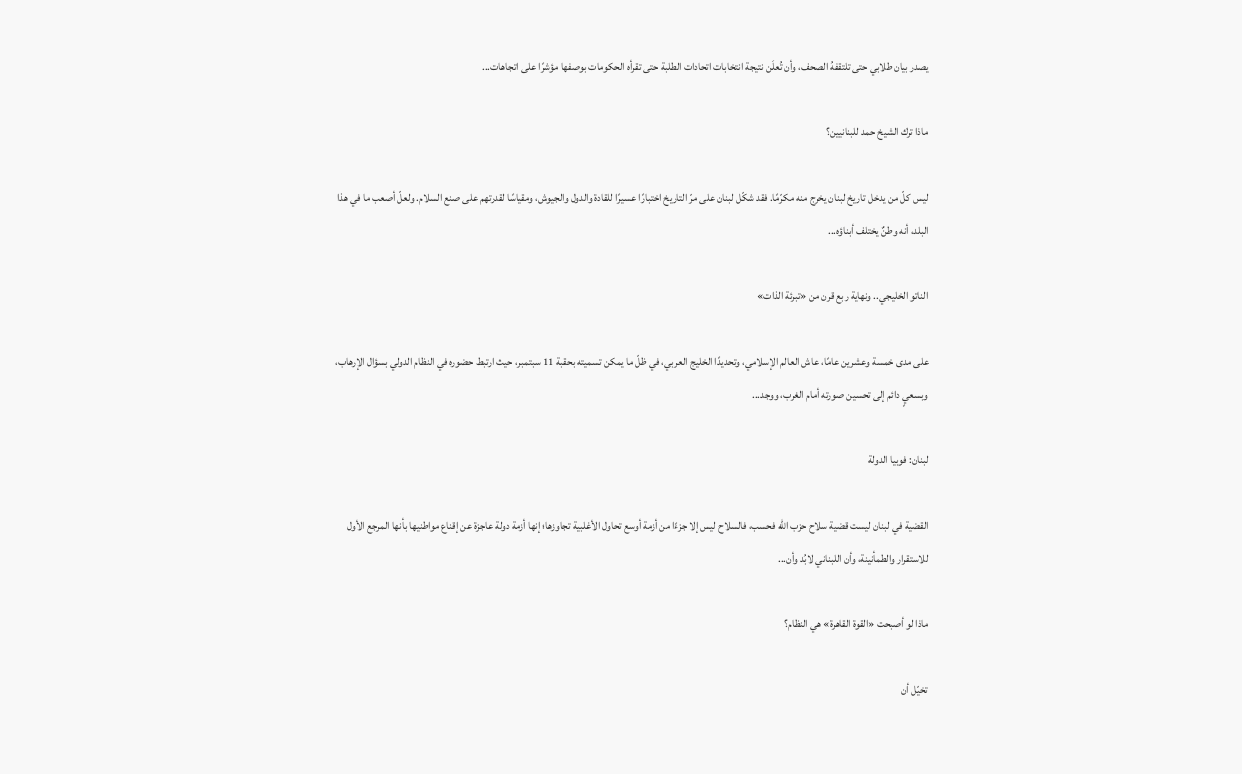يصدر بيان طلابي حتى تلتقفهُ الصحف، وأن تُعلَن نتيجة انتخابات اتحادات الطلبة حتى تقرأه الحكومات بوصفها مؤشرًا على اتجاهات...

ماذا ترك الشيخ حمد للبنانيين؟

ليس كلّ من يدخل تاريخ لبنان يخرج منه مكرّمًا. فقد شكّل لبنان على مرّ التاريخ اختبارًا عسيرًا للقادة والدول والجيوش، ومقياسًا لقدرتهم على صنع السلام. ولعلّ أصعب ما في هذا البلد، أنه وطنٌ يختلف أبناؤه...

الناتو الخليجي.. ونهاية ربع قرن من «تبرئة الذات»

على مدى خمسة وعشرين عامًا، عاش العالم الإسلامي، وتحديدًا الخليج العربي، في ظلّ ما يمكن تسميته بحقبة 11 سبتمبر، حيث ارتبط حضوره في النظام الدولي بسؤال الإرهاب، وبسعيٍ دائم إلى تحسين صورته أمام الغرب، ووجد...

لبنان: فوبيا الدولة

القضية في لبنان ليست قضية سلاح حزب الله فحسب، فالسلاح ليس إلا جزءًا من أزمة أوسع تحاول الأغلبية تجاوزها؛ إنها أزمة دولة عاجزة عن إقناع مواطنيها بأنها المرجع الأول للاستقرار والطمأنينة، وأن اللبناني لابُد وأن...

ماذا لو أصبحت «القوة القاهرة» هي النظام؟

تخيّل أن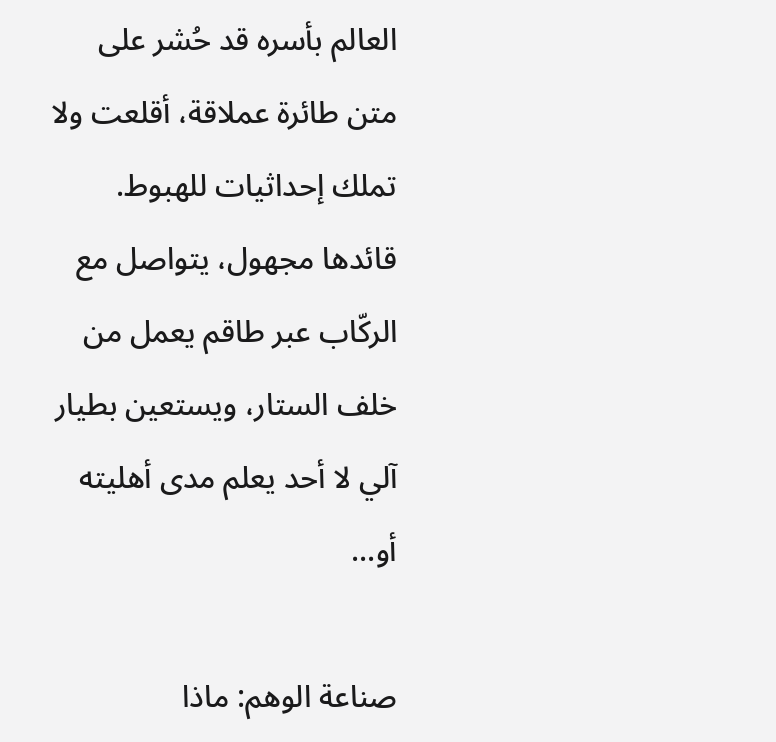العالم بأسره قد حُشر على متن طائرة عملاقة، أقلعت ولا تملك إحداثيات للهبوط. قائدها مجهول، يتواصل مع الركّاب عبر طاقم يعمل من خلف الستار، ويستعين بطيار آلي لا أحد يعلم مدى أهليته أو...

صناعة الوهم: ماذا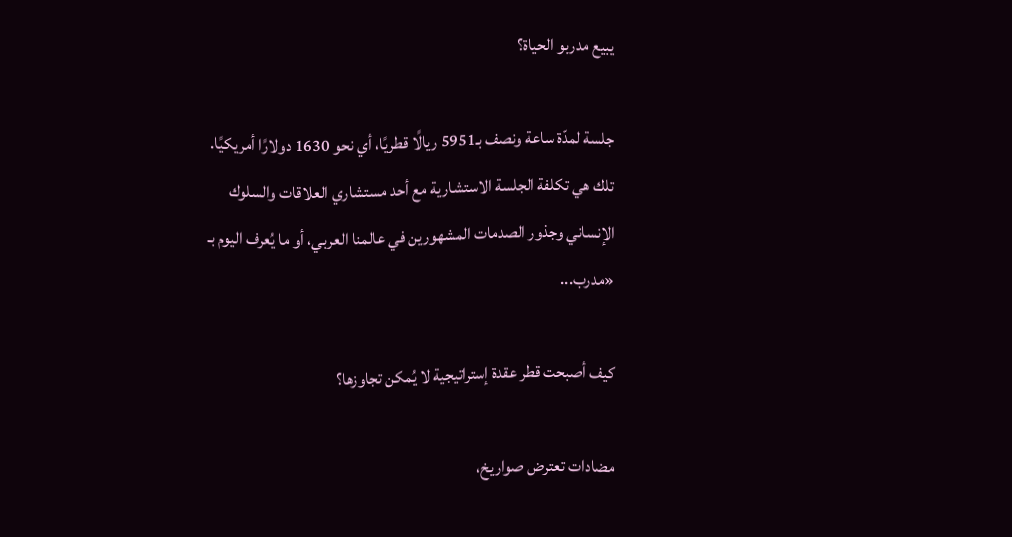يبيع مدربو الحياة؟

جلسة لمدّة ساعة ونصف بـ5951 ريالًا قطريًا، أي نحو 1630 دولارًا أمريكيًا. تلك هي تكلفة الجلسة الاستشارية مع أحد مستشاري العلاقات والسلوك الإنساني وجذور الصدمات المشهورين في عالمنا العربي، أو ما يُعرف اليوم بـ «مدرب...

كيف أصبحت قطر عقدة إستراتيجية لا يُمكن تجاوزها؟

مضادات تعترض صواريخ،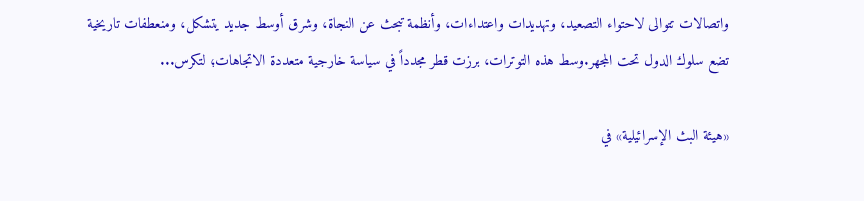واتصالات تتوالى لاحتواء التصعيد، وتهديدات واعتداءات، وأنظمة تبحث عن النجاة، وشرق أوسط جديد يتشكل، ومنعطفات تاريخية تضع سلوك الدول تحت المجهر.وسط هذه التوترات، برزت قطر مجدداً في سياسة خارجية متعددة الاتجاهات؛ لتكرس...

«هيئة البث الإسرائيلية» في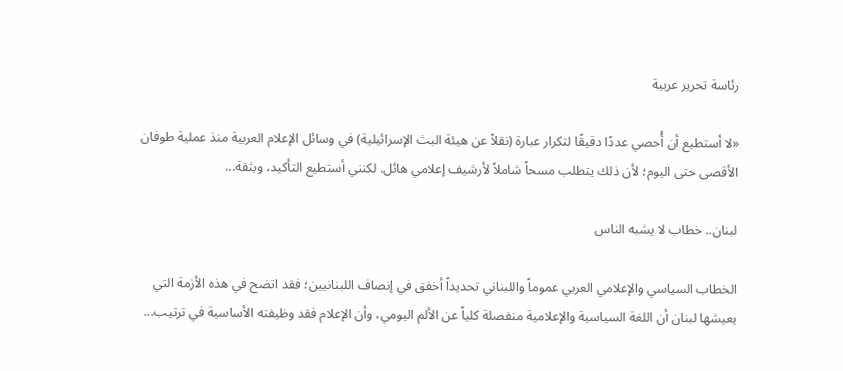رئاسة تحرير عربية

«لا أستطيع أن أُحصي عددًا دقيقًا لتكرار عبارة (نقلاً عن هيئة البث الإسرائيلية) في وسائل الإعلام العربية منذ عملية طوفان الأقصى حتى اليوم؛ لأن ذلك يتطلب مسحاً شاملاً لأرشيف إعلامي هائل. لكنني أستطيع التأكيد، وبثقة...

لبنان.. خطاب لا يشبه الناس

الخطاب السياسي والإعلامي العربي عموماً واللبناني تحديداً أخفق في إنصاف اللبنانيين؛ فقد اتضح في هذه الأزمة التي يعيشها لبنان أن اللغة السياسية والإعلامية منفصلة كلياً عن الألم اليومي، وأن الإعلام فقد وظيفته الأساسية في ترتيب...